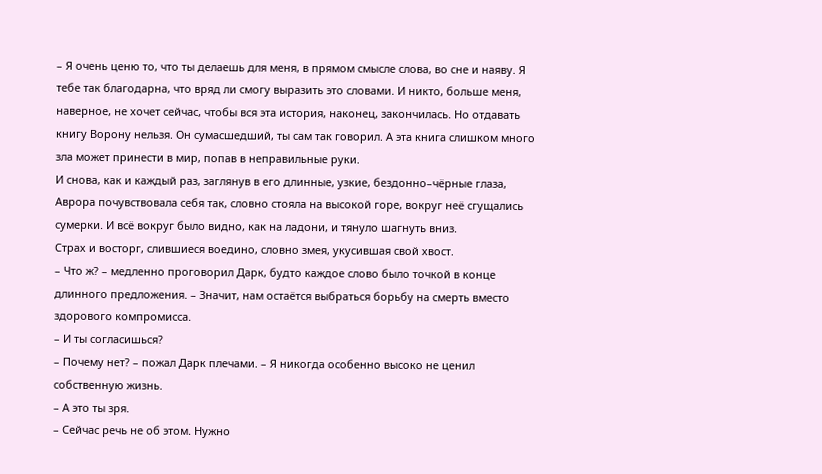– Я очень ценю то, что ты делаешь для меня, в прямом смысле слова, во сне и наяву. Я тебе так благодарна, что вряд ли смогу выразить это словами. И никто, больше меня, наверное, не хочет сейчас, чтобы вся эта история, наконец, закончилась. Но отдавать книгу Ворону нельзя. Он сумасшедший, ты сам так говорил. А эта книга слишком много зла может принести в мир, попав в неправильные руки.
И снова, как и каждый раз, заглянув в его длинные, узкие, бездонно–чёрные глаза, Аврора почувствовала себя так, словно стояла на высокой горе, вокруг неё сгущались сумерки. И всё вокруг было видно, как на ладони, и тянуло шагнуть вниз.
Страх и восторг, слившиеся воедино, словно змея, укусившая свой хвост.
– Что ж? – медленно проговорил Дарк, будто каждое слово было точкой в конце длинного предложения. – Значит, нам остаётся выбраться борьбу на смерть вместо здорового компромисса.
– И ты согласишься?
– Почему нет? – пожал Дарк плечами. – Я никогда особенно высоко не ценил собственную жизнь.
– А это ты зря.
– Сейчас речь не об этом. Нужно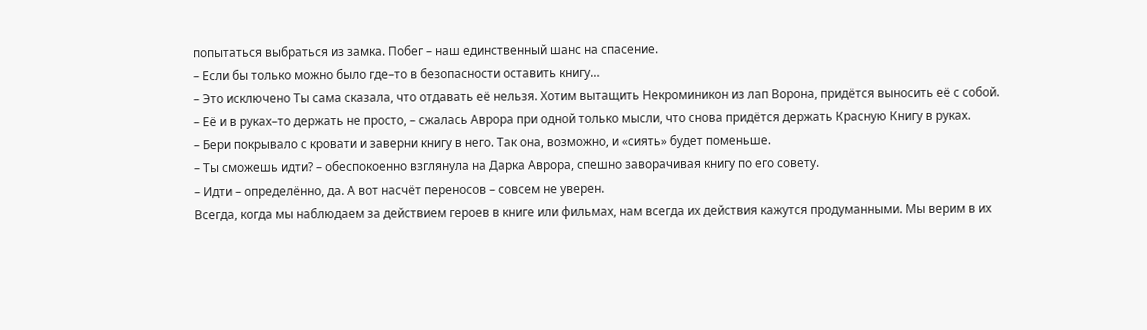попытаться выбраться из замка. Побег – наш единственный шанс на спасение.
– Если бы только можно было где–то в безопасности оставить книгу…
– Это исключено Ты сама сказала, что отдавать её нельзя. Хотим вытащить Некроминикон из лап Ворона, придётся выносить её с собой.
– Её и в руках–то держать не просто, – сжалась Аврора при одной только мысли, что снова придётся держать Красную Книгу в руках.
– Бери покрывало с кровати и заверни книгу в него. Так она, возможно, и «сиять» будет поменьше.
– Ты сможешь идти? – обеспокоенно взглянула на Дарка Аврора, спешно заворачивая книгу по его совету.
– Идти – определённо, да. А вот насчёт переносов – совсем не уверен.
Всегда, когда мы наблюдаем за действием героев в книге или фильмах, нам всегда их действия кажутся продуманными. Мы верим в их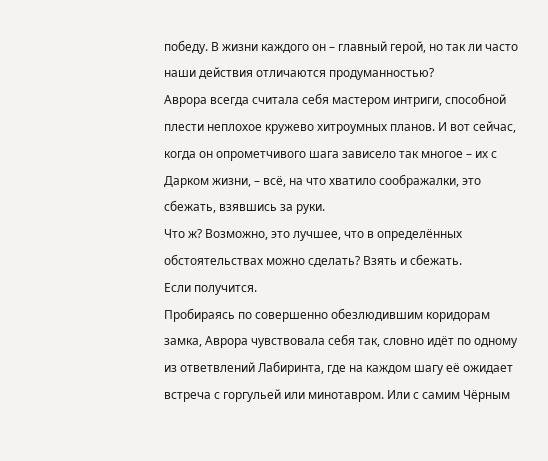победу. В жизни каждого он – главный герой, но так ли часто наши действия отличаются продуманностью?
Аврора всегда считала себя мастером интриги, способной плести неплохое кружево хитроумных планов. И вот сейчас, когда он опрометчивого шага зависело так многое – их с Дарком жизни, – всё, на что хватило соображалки, это сбежать, взявшись за руки.
Что ж? Возможно, это лучшее, что в определённых обстоятельствах можно сделать? Взять и сбежать.
Если получится.
Пробираясь по совершенно обезлюдившим коридорам замка, Аврора чувствовала себя так, словно идёт по одному из ответвлений Лабиринта, где на каждом шагу её ожидает встреча с горгульей или минотавром. Или с самим Чёрным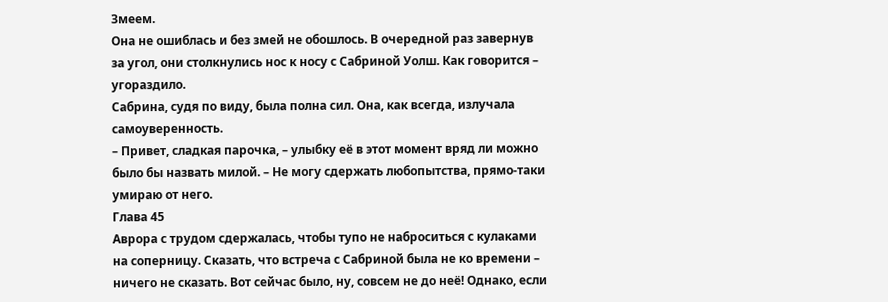Змеем.
Она не ошиблась и без змей не обошлось. В очередной раз завернув за угол, они столкнулись нос к носу с Сабриной Уолш. Как говорится – угораздило.
Сабрина, судя по виду, была полна сил. Она, как всегда, излучала самоуверенность.
– Привет, сладкая парочка, – улыбку её в этот момент вряд ли можно было бы назвать милой. – Не могу сдержать любопытства, прямо-таки умираю от него.
Глава 45
Аврора с трудом сдержалась, чтобы тупо не наброситься с кулаками на соперницу. Сказать, что встреча с Сабриной была не ко времени – ничего не сказать. Вот сейчас было, ну, совсем не до неё! Однако, если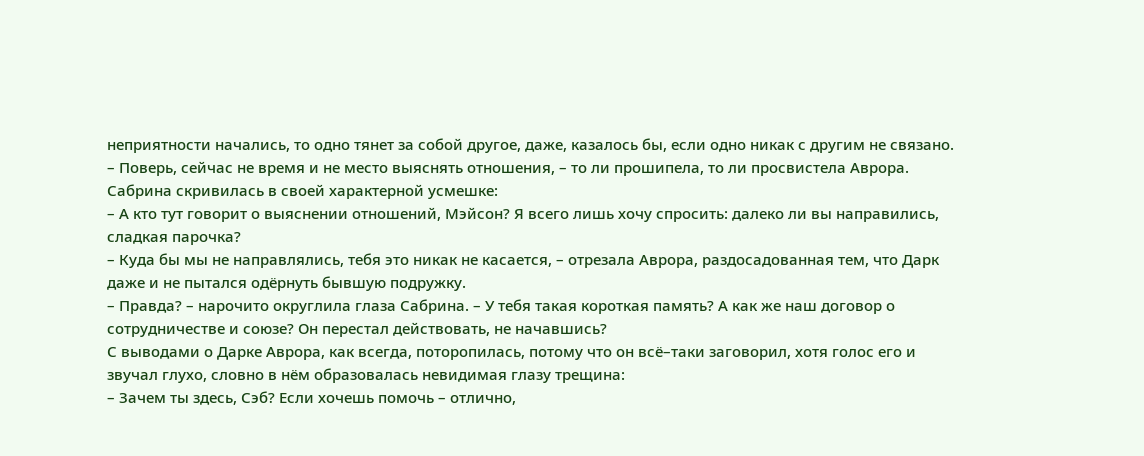неприятности начались, то одно тянет за собой другое, даже, казалось бы, если одно никак с другим не связано.
– Поверь, сейчас не время и не место выяснять отношения, – то ли прошипела, то ли просвистела Аврора.
Сабрина скривилась в своей характерной усмешке:
– А кто тут говорит о выяснении отношений, Мэйсон? Я всего лишь хочу спросить: далеко ли вы направились, сладкая парочка?
– Куда бы мы не направлялись, тебя это никак не касается, – отрезала Аврора, раздосадованная тем, что Дарк даже и не пытался одёрнуть бывшую подружку.
– Правда? – нарочито округлила глаза Сабрина. – У тебя такая короткая память? А как же наш договор о сотрудничестве и союзе? Он перестал действовать, не начавшись?
С выводами о Дарке Аврора, как всегда, поторопилась, потому что он всё–таки заговорил, хотя голос его и звучал глухо, словно в нём образовалась невидимая глазу трещина:
– Зачем ты здесь, Сэб? Если хочешь помочь – отлично,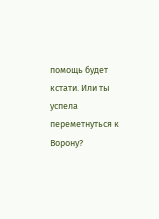помощь будет кстати. Или ты успела переметнуться к Ворону?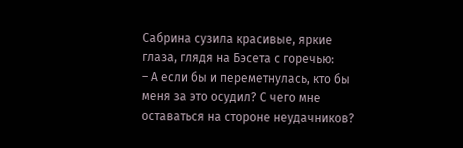Сабрина сузила красивые, яркие глаза, глядя на Бэсета с горечью:
– А если бы и переметнулась, кто бы меня за это осудил? С чего мне оставаться на стороне неудачников?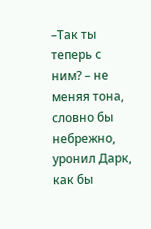–Так ты теперь с ним? – не меняя тона, словно бы небрежно, уронил Дарк, как бы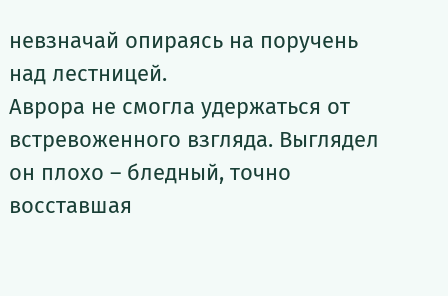невзначай опираясь на поручень над лестницей.
Аврора не смогла удержаться от встревоженного взгляда. Выглядел он плохо – бледный, точно восставшая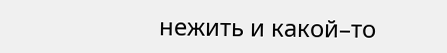нежить и какой–то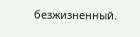безжизненный.